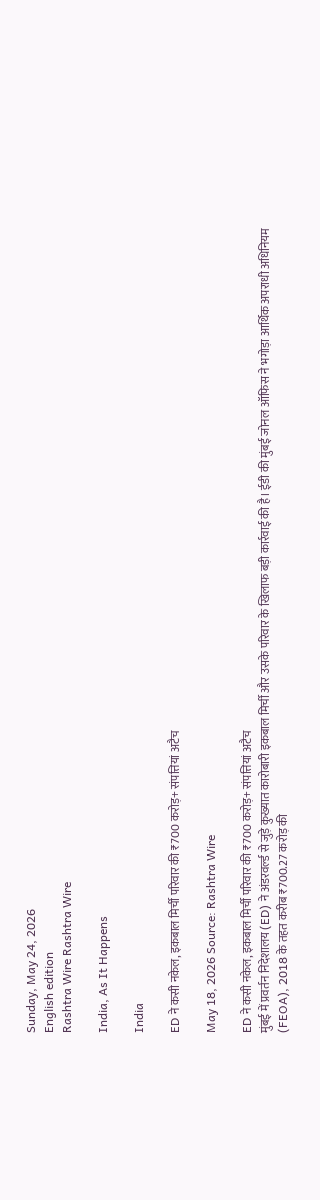Sunday, May 24, 2026
English edition
Rashtra Wire Rashtra Wire

India, As It Happens

India

ED ने कसी नकेल, इकबाल मिर्ची परिवार की ₹700 करोड़+ संपत्तियां अटैच

May 18, 2026 Source: Rashtra Wire

ED ने कसी नकेल, इकबाल मिर्ची परिवार की ₹700 करोड़+ संपत्तियां अटैच
मुंबई में प्रवर्तन निदेशालय (ED) ने अंडरवर्ल्ड से जुड़े कुख्यात कारोबारी इकबाल मिर्ची और उसके परिवार के खिलाफ बड़ी कार्रवाई की है। ईडी की मुंबई जोनल ऑफिस ने भगोड़ा आर्थिक अपराधी अधिनियम (FEOA), 2018 के तहत करीब ₹700.27 करोड़ की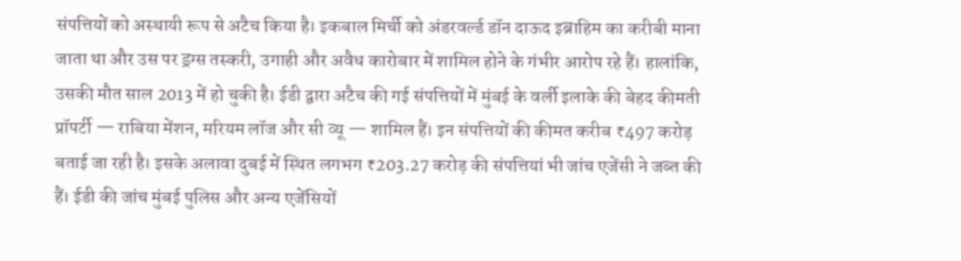संपत्तियों को अस्थायी रूप से अटैच किया है। इकबाल मिर्ची को अंडरवर्ल्ड डॉन दाऊद इब्राहिम का करीबी माना जाता था और उस पर ड्रग्स तस्करी, उगाही और अवैध कारोबार में शामिल होने के गंभीर आरोप रहे हैं। हालांकि, उसकी मौत साल 2013 में हो चुकी है। ईडी द्वारा अटैच की गई संपत्तियों में मुंबई के वर्ली इलाके की बेहद कीमती प्रॉपर्टी — राबिया मेंशन, मरियम लॉज और सी व्यू — शामिल हैं। इन संपत्तियों की कीमत करीब ₹497 करोड़ बताई जा रही है। इसके अलावा दुबई में स्थित लगभग ₹203.27 करोड़ की संपत्तियां भी जांच एजेंसी ने जब्त की हैं। ईडी की जांच मुंबई पुलिस और अन्य एजेंसियों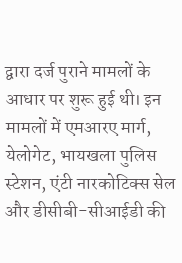द्वारा दर्ज पुराने मामलों के आधार पर शुरू हुई थी। इन मामलों में एमआरए मार्ग, येलोगेट, भायखला पुलिस स्टेशन, एंटी नारकोटिक्स सेल और डीसीबी-सीआईडी की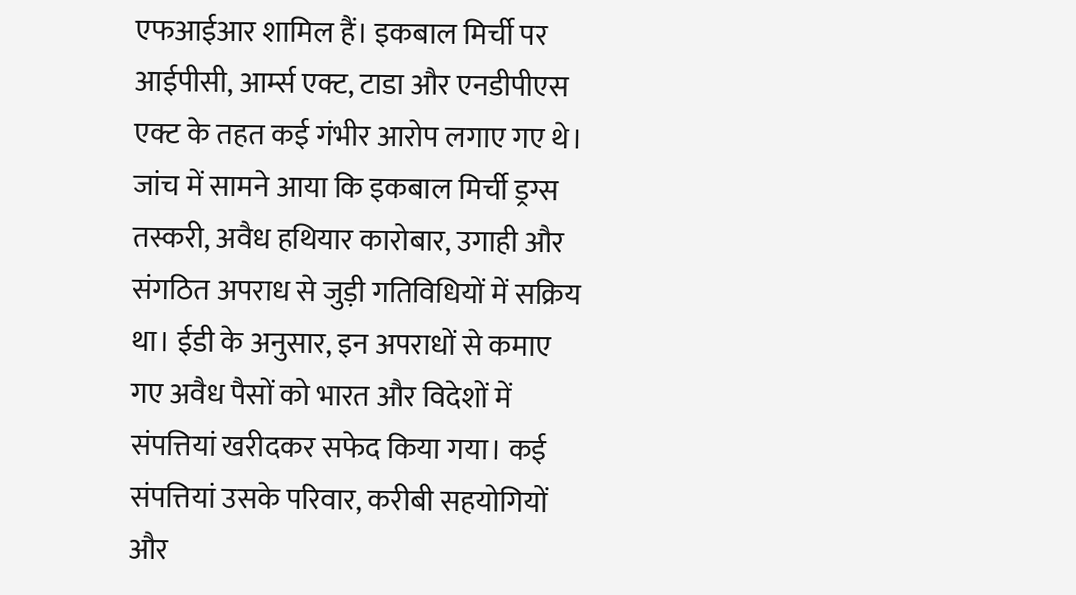एफआईआर शामिल हैं। इकबाल मिर्ची पर आईपीसी, आर्म्स एक्ट, टाडा और एनडीपीएस एक्ट के तहत कई गंभीर आरोप लगाए गए थे। जांच में सामने आया कि इकबाल मिर्ची ड्रग्स तस्करी, अवैध हथियार कारोबार, उगाही और संगठित अपराध से जुड़ी गतिविधियों में सक्रिय था। ईडी के अनुसार, इन अपराधों से कमाए गए अवैध पैसों को भारत और विदेशों में संपत्तियां खरीदकर सफेद किया गया। कई संपत्तियां उसके परिवार, करीबी सहयोगियों और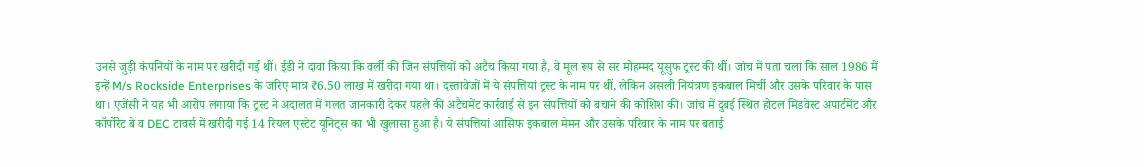उनसे जुड़ी कंपनियों के नाम पर खरीदी गई थीं। ईडी ने दावा किया कि वर्ली की जिन संपत्तियों को अटैच किया गया है, वे मूल रूप से सर मोहम्मद यूसुफ ट्रस्ट की थीं। जांच में पता चला कि साल 1986 में इन्हें M/s Rockside Enterprises के जरिए मात्र ₹6.50 लाख में खरीदा गया था। दस्तावेजों में ये संपत्तियां ट्रस्ट के नाम पर थीं, लेकिन असली नियंत्रण इकबाल मिर्ची और उसके परिवार के पास था। एजेंसी ने यह भी आरोप लगाया कि ट्रस्ट ने अदालत में गलत जानकारी देकर पहले की अटैचमेंट कार्रवाई से इन संपत्तियों को बचाने की कोशिश की। जांच में दुबई स्थित होटल मिडवेस्ट अपार्टमेंट और कॉर्पोरेट बे व DEC टावर्स में खरीदी गई 14 रियल एस्टेट यूनिट्स का भी खुलासा हुआ है। ये संपत्तियां आसिफ इकबाल मेमन और उसके परिवार के नाम पर बताई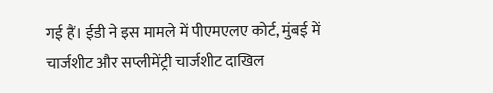गई हैं। ईडी ने इस मामले में पीएमएलए कोर्ट, मुंबई में चार्जशीट और सप्लीमेंट्री चार्जशीट दाखिल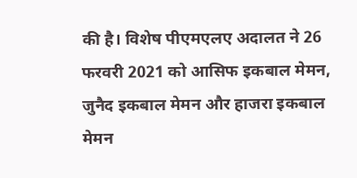की है। विशेष पीएमएलए अदालत ने 26 फरवरी 2021 को आसिफ इकबाल मेमन, जुनैद इकबाल मेमन और हाजरा इकबाल मेमन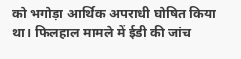को भगोड़ा आर्थिक अपराधी घोषित किया था। फिलहाल मामले में ईडी की जांच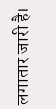लगातार जारी है।